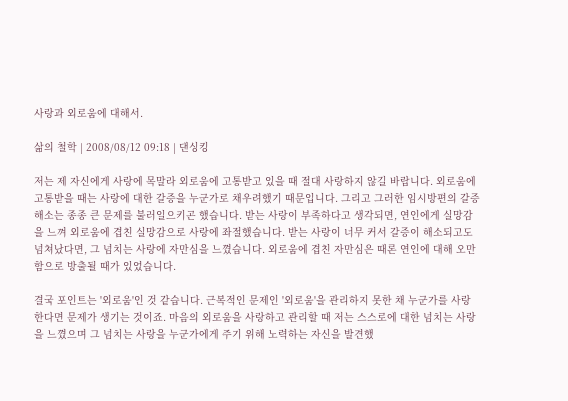사랑과 외로움에 대해서.

삶의 철학 | 2008/08/12 09:18 | 댄싱킹

저는 제 자신에게 사랑에 목말라 외로움에 고통받고 있을 때 절대 사랑하지 않길 바랍니다. 외로움에 고통받을 때는 사랑에 대한 갈증을 누군가로 채우려했기 때문입니다. 그리고 그러한 임시방편의 갈증 해소는 종종 큰 문제를 불러일으키곤 했습니다. 받는 사랑이 부족하다고 생각되면, 연인에게 실망감을 느껴 외로움에 겹친 실망감으로 사랑에 좌절했습니다. 받는 사랑이 너무 커서 갈증이 해소되고도 넘쳐났다면, 그 넘치는 사랑에 자만심을 느꼈습니다. 외로움에 겹친 자만심은 때론 연인에 대해 오만함으로 방출될 때가 있었습니다.

결국 포인트는 '외로움'인 것 같습니다. 근복적인 문제인 '외로움'을 관리하지 못한 채 누군가를 사랑한다면 문제가 생기는 것이죠. 마음의 외로움을 사랑하고 관리할 때 저는 스스로에 대한 넘치는 사랑을 느꼈으며 그 넘치는 사랑을 누군가에게 주기 위해 노력하는 자신을 발견했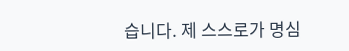습니다. 제 스스로가 명심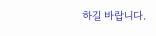하길 바랍니다.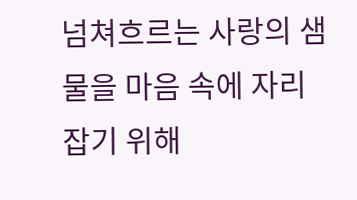넘쳐흐르는 사랑의 샘물을 마음 속에 자리 잡기 위해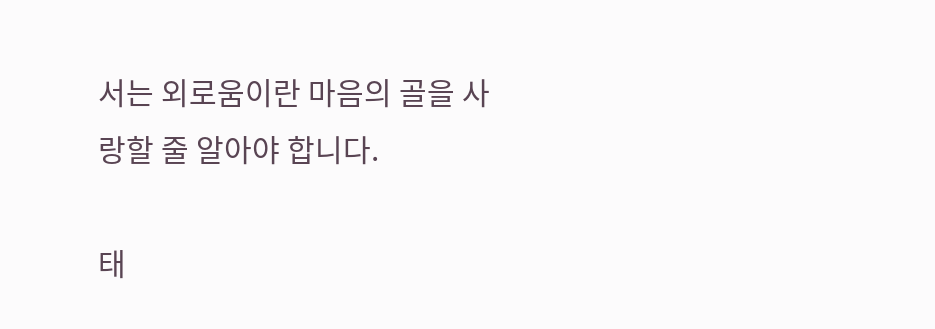서는 외로움이란 마음의 골을 사랑할 줄 알아야 합니다.

태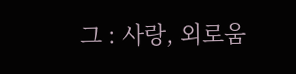그 : 사랑, 외로움